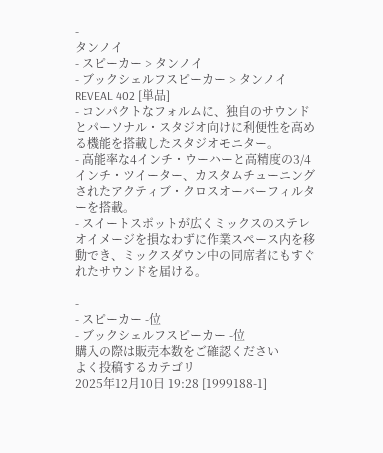-
タンノイ
- スピーカー > タンノイ
- ブックシェルフスピーカー > タンノイ
REVEAL 402 [単品]
- コンパクトなフォルムに、独自のサウンドとパーソナル・スタジオ向けに利便性を高める機能を搭載したスタジオモニター。
- 高能率な4インチ・ウーハーと高精度の3/4インチ・ツイーター、カスタムチューニングされたアクティブ・クロスオーバーフィルターを搭載。
- スイートスポットが広くミックスのステレオイメージを損なわずに作業スペース内を移動でき、ミックスダウン中の同席者にもすぐれたサウンドを届ける。

-
- スピーカー -位
- ブックシェルフスピーカー -位
購入の際は販売本数をご確認ください
よく投稿するカテゴリ
2025年12月10日 19:28 [1999188-1]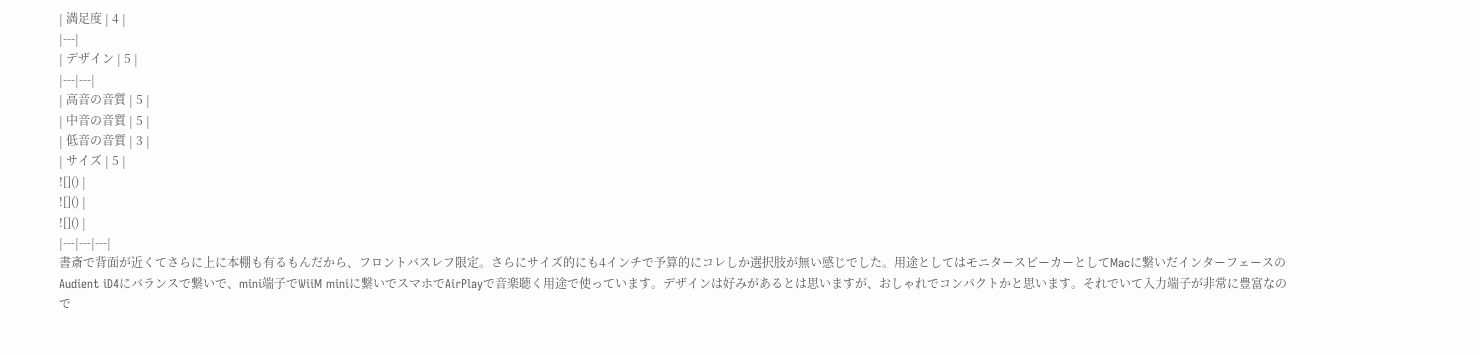| 満足度 | 4 |
|---|
| デザイン | 5 |
|---|---|
| 高音の音質 | 5 |
| 中音の音質 | 5 |
| 低音の音質 | 3 |
| サイズ | 5 |
![]() |
![]() |
![]() |
|---|---|---|
書斎で背面が近くてさらに上に本棚も有るもんだから、フロントバスレフ限定。さらにサイズ的にも4インチで予算的にコレしか選択肢が無い感じでした。用途としてはモニタースピーカーとしてMacに繋いだインターフェースのAudient iD4にバランスで繋いで、mini端子でWiiM miniに繋いでスマホでAirPlayで音楽聴く用途で使っています。デザインは好みがあるとは思いますが、おしゃれでコンパクトかと思います。それでいて入力端子が非常に豊富なので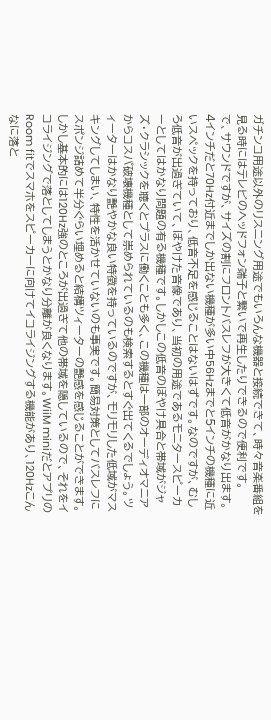ガチンコ用途以外のリスニング用途でもいろんな機器と接続できて、時々音楽番組を見る時にはテレビのヘッドフォン端子と繋いで再生したりできるので便利です。
で、サウンドですが、サイズの割にフロントバスレフが大きくて低音がかなり出ます。4インチだと70Hz付近までしか出ない機種が多い中56Hzまでと5インチの機種に近いスペックを持っており、低音不足を感じることはないはずです。なのですが、むしろ低音が出過ぎていて、ぼやけた音像であり、当初の用途であるモニタースピーカーとしてはかなり問題の有る機種です。しかしこの低音のぼやけ具合と帯域がジャズ・クラシックを聴くとプラスに働くことも多く、この機種は一部のオーディオマニアからコスパ破壊機種として崇められているのも検索するとすぐ出てくるでしょう。ツィーターはかなり艶やかな良い特徴を持っているのですが、モリモリした低域がマスキングしてしまい、特性を活かせていないのも事実です。簡易対策としてバスレフにスポンジ詰めて半分ぐらい埋めると結構ツィーターの艶感を感じることができます。しかし基本的には120Hz強のところが出過ぎて他の帯域を隠しているので、それをイコライジングで落としてしまうとかなり分離が良くなります。WiiM miniだとアプリのRoom fitでスマホをスピーカーに向けてイコライジングする機能があり、120Hzこんなに落と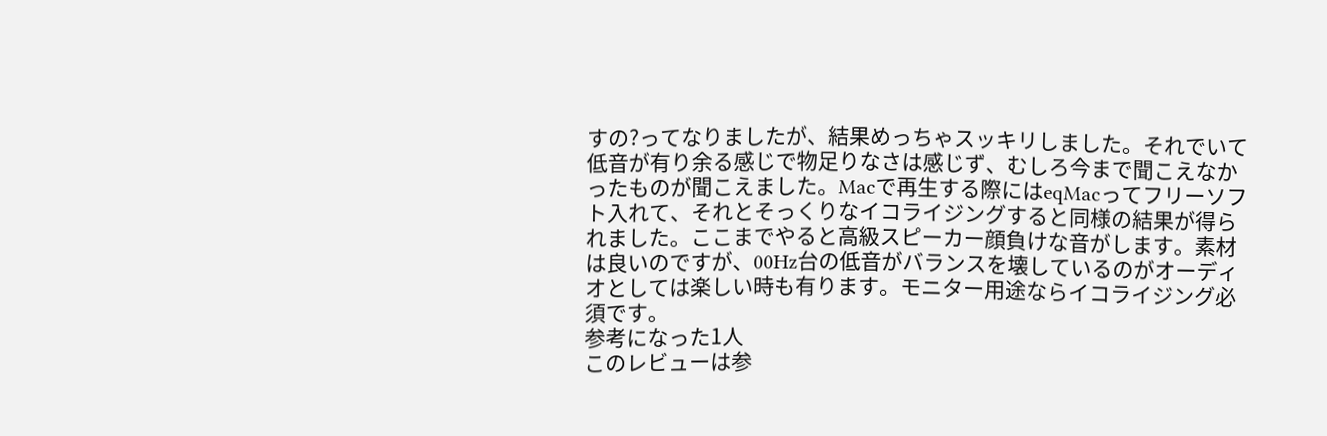すの?ってなりましたが、結果めっちゃスッキリしました。それでいて低音が有り余る感じで物足りなさは感じず、むしろ今まで聞こえなかったものが聞こえました。Macで再生する際にはeqMacってフリーソフト入れて、それとそっくりなイコライジングすると同様の結果が得られました。ここまでやると高級スピーカー顔負けな音がします。素材は良いのですが、00Hz台の低音がバランスを壊しているのがオーディオとしては楽しい時も有ります。モニター用途ならイコライジング必須です。
参考になった1人
このレビューは参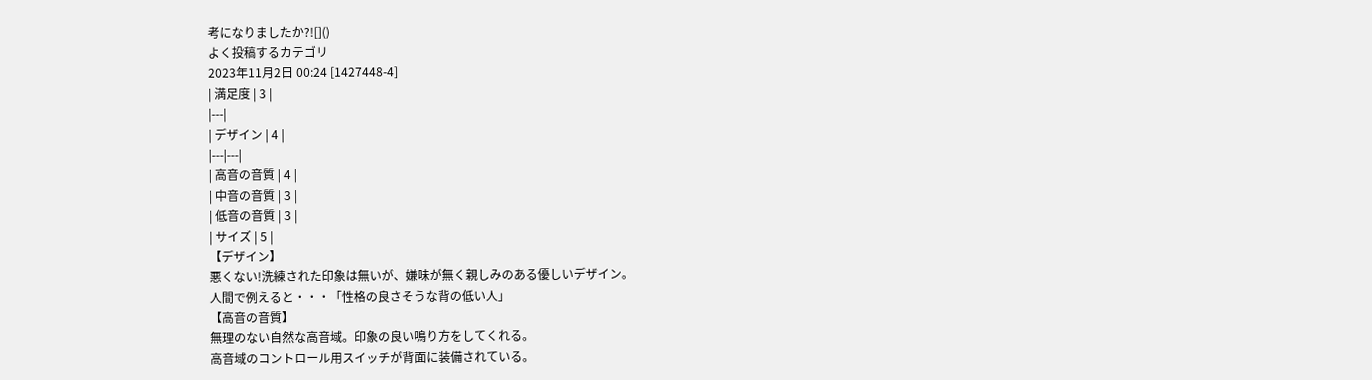考になりましたか?![]()
よく投稿するカテゴリ
2023年11月2日 00:24 [1427448-4]
| 満足度 | 3 |
|---|
| デザイン | 4 |
|---|---|
| 高音の音質 | 4 |
| 中音の音質 | 3 |
| 低音の音質 | 3 |
| サイズ | 5 |
【デザイン】
悪くない!洗練された印象は無いが、嫌味が無く親しみのある優しいデザイン。
人間で例えると・・・「性格の良さそうな背の低い人」
【高音の音質】
無理のない自然な高音域。印象の良い鳴り方をしてくれる。
高音域のコントロール用スイッチが背面に装備されている。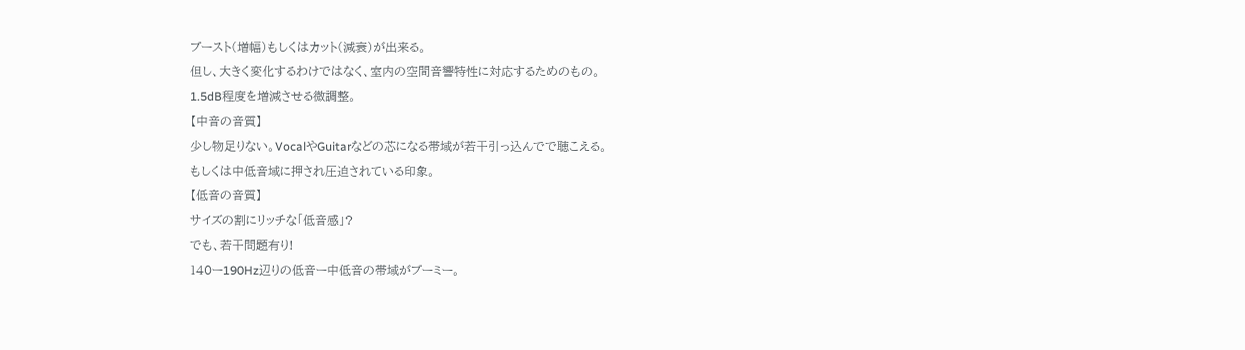ブースト(増幅)もしくはカット(減衰)が出来る。
但し、大きく変化するわけではなく、室内の空間音響特性に対応するためのもの。
1.5dB程度を増減させる微調整。
【中音の音質】
少し物足りない。VocalやGuitarなどの芯になる帯域が若干引っ込んでで聴こえる。
もしくは中低音域に押され圧迫されている印象。
【低音の音質】
サイズの割にリッチな「低音感」?
でも、若干問題有り!
140ー190Hz辺りの低音ー中低音の帯域がブーミー。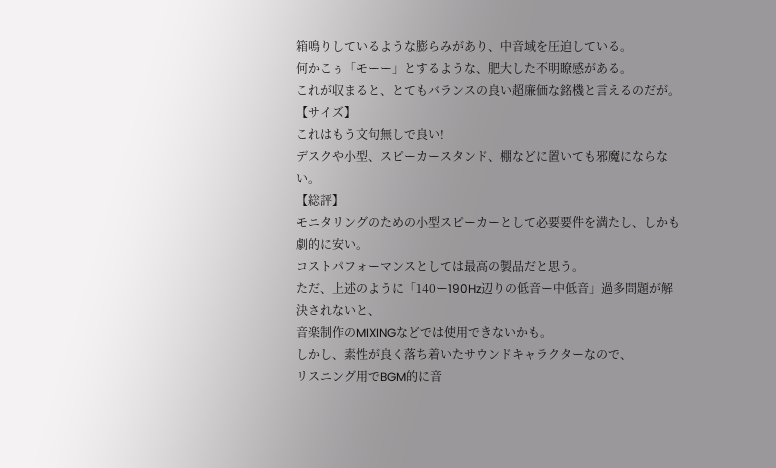箱鳴りしているような膨らみがあり、中音域を圧迫している。
何かこぅ「モーー」とするような、肥大した不明瞭感がある。
これが収まると、とてもバランスの良い超廉価な銘機と言えるのだが。
【サイズ】
これはもう文句無しで良い!
デスクや小型、スピーカースタンド、棚などに置いても邪魔にならない。
【総評】
モニタリングのための小型スピーカーとして必要要件を満たし、しかも劇的に安い。
コストパフォーマンスとしては最高の製品だと思う。
ただ、上述のように「140ー190Hz辺りの低音ー中低音」過多問題が解決されないと、
音楽制作のMIXINGなどでは使用できないかも。
しかし、素性が良く落ち着いたサウンドキャラクターなので、
リスニング用でBGM的に音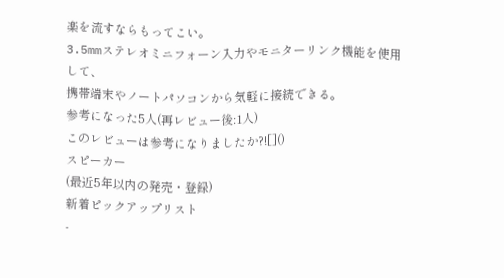楽を流すならもってこい。
3.5mmステレオミニフォーン入力やモニターリンク機能を使用して、
携帯端末やノートパソコンから気軽に接続できる。
参考になった5人(再レビュー後:1人)
このレビューは参考になりましたか?![]()
スピーカー
(最近5年以内の発売・登録)
新着ピックアップリスト
-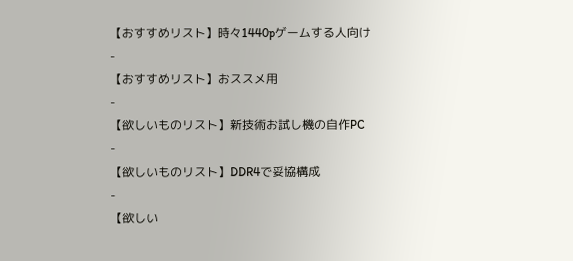【おすすめリスト】時々1440pゲームする人向け
-
【おすすめリスト】おススメ用
-
【欲しいものリスト】新技術お試し機の自作PC
-
【欲しいものリスト】DDR4で妥協構成
-
【欲しい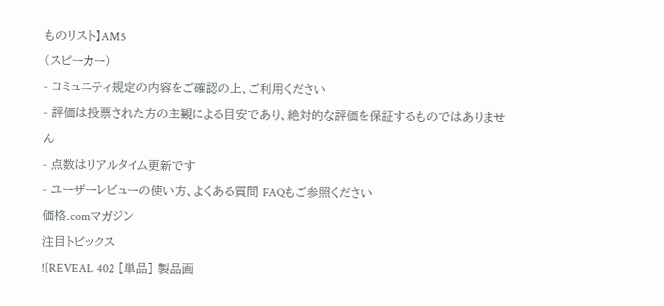ものリスト】AM5
(スピーカー)
- コミュニティ規定の内容をご確認の上、ご利用ください
- 評価は投票された方の主観による目安であり、絶対的な評価を保証するものではありません
- 点数はリアルタイム更新です
- ユーザーレビューの使い方、よくある質問 FAQもご参照ください
価格.comマガジン
注目トピックス
![REVEAL 402 [単品] 製品画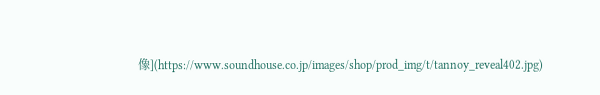像](https://www.soundhouse.co.jp/images/shop/prod_img/t/tannoy_reveal402.jpg)